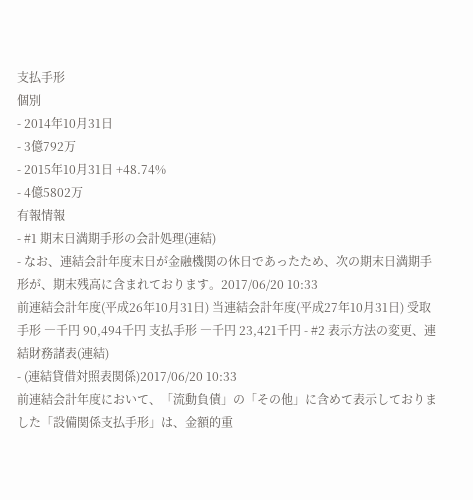支払手形
個別
- 2014年10月31日
- 3億792万
- 2015年10月31日 +48.74%
- 4億5802万
有報情報
- #1 期末日満期手形の会計処理(連結)
- なお、連結会計年度末日が金融機関の休日であったため、次の期末日満期手形が、期末残高に含まれております。2017/06/20 10:33
前連結会計年度(平成26年10月31日) 当連結会計年度(平成27年10月31日) 受取手形 ―千円 90,494千円 支払手形 ―千円 23,421千円 - #2 表示方法の変更、連結財務諸表(連結)
- (連結貸借対照表関係)2017/06/20 10:33
前連結会計年度において、「流動負債」の「その他」に含めて表示しておりました「設備関係支払手形」は、金額的重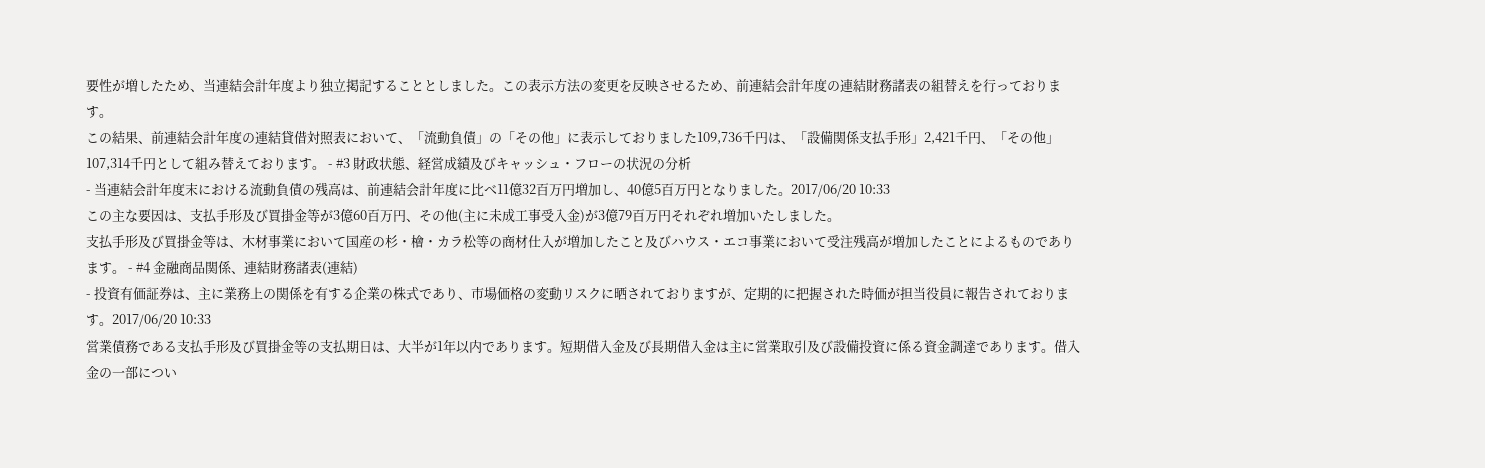要性が増したため、当連結会計年度より独立掲記することとしました。この表示方法の変更を反映させるため、前連結会計年度の連結財務諸表の組替えを行っております。
この結果、前連結会計年度の連結貸借対照表において、「流動負債」の「その他」に表示しておりました109,736千円は、「設備関係支払手形」2,421千円、「その他」107,314千円として組み替えております。 - #3 財政状態、経営成績及びキャッシュ・フローの状況の分析
- 当連結会計年度末における流動負債の残高は、前連結会計年度に比べ11億32百万円増加し、40億5百万円となりました。2017/06/20 10:33
この主な要因は、支払手形及び買掛金等が3億60百万円、その他(主に未成工事受入金)が3億79百万円それぞれ増加いたしました。
支払手形及び買掛金等は、木材事業において国産の杉・檜・カラ松等の商材仕入が増加したこと及びハウス・エコ事業において受注残高が増加したことによるものであります。 - #4 金融商品関係、連結財務諸表(連結)
- 投資有価証券は、主に業務上の関係を有する企業の株式であり、市場価格の変動リスクに晒されておりますが、定期的に把握された時価が担当役員に報告されております。2017/06/20 10:33
営業債務である支払手形及び買掛金等の支払期日は、大半が1年以内であります。短期借入金及び長期借入金は主に営業取引及び設備投資に係る資金調達であります。借入金の一部につい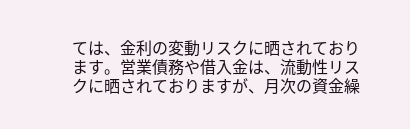ては、金利の変動リスクに晒されております。営業債務や借入金は、流動性リスクに晒されておりますが、月次の資金繰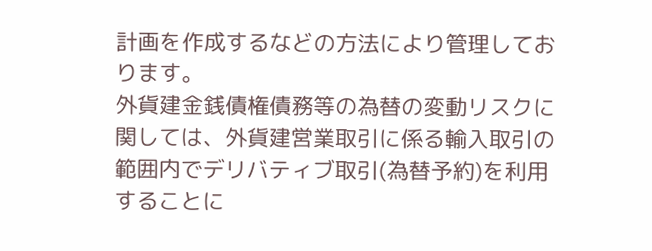計画を作成するなどの方法により管理しております。
外貨建金銭債権債務等の為替の変動リスクに関しては、外貨建営業取引に係る輸入取引の範囲内でデリバティブ取引(為替予約)を利用することに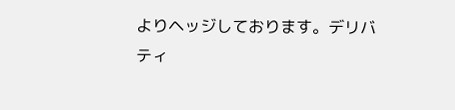よりヘッジしております。デリバティ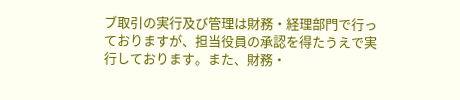ブ取引の実行及び管理は財務・経理部門で行っておりますが、担当役員の承認を得たうえで実行しております。また、財務・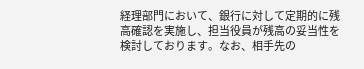経理部門において、銀行に対して定期的に残高確認を実施し、担当役員が残高の妥当性を検討しております。なお、相手先の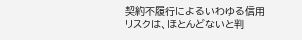契約不履行によるいわゆる信用リスクは、ほとんどないと判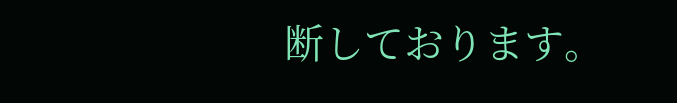断しております。